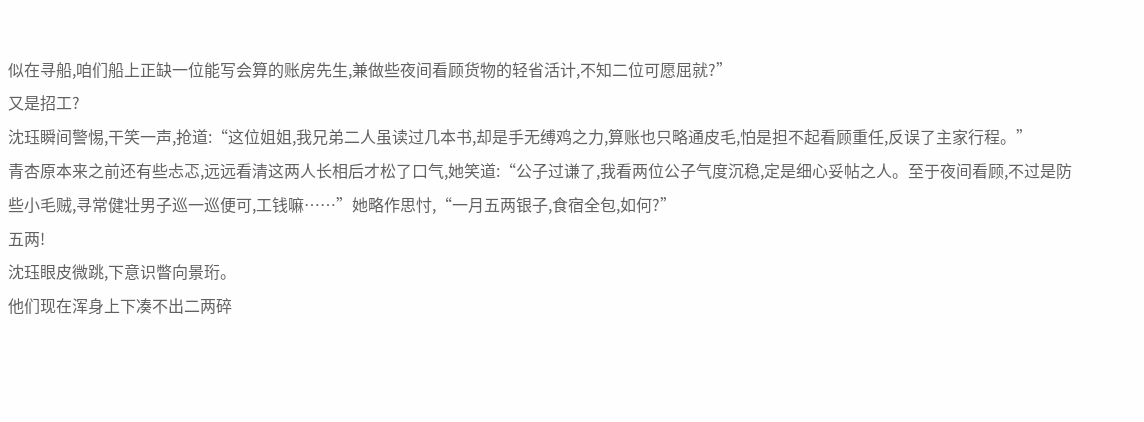似在寻船,咱们船上正缺一位能写会算的账房先生,兼做些夜间看顾货物的轻省活计,不知二位可愿屈就?”
又是招工?
沈珏瞬间警惕,干笑一声,抢道:“这位姐姐,我兄弟二人虽读过几本书,却是手无缚鸡之力,算账也只略通皮毛,怕是担不起看顾重任,反误了主家行程。”
青杏原本来之前还有些忐忑,远远看清这两人长相后才松了口气,她笑道:“公子过谦了,我看两位公子气度沉稳,定是细心妥帖之人。至于夜间看顾,不过是防些小毛贼,寻常健壮男子巡一巡便可,工钱嘛……”她略作思忖,“一月五两银子,食宿全包,如何?”
五两!
沈珏眼皮微跳,下意识瞥向景珩。
他们现在浑身上下凑不出二两碎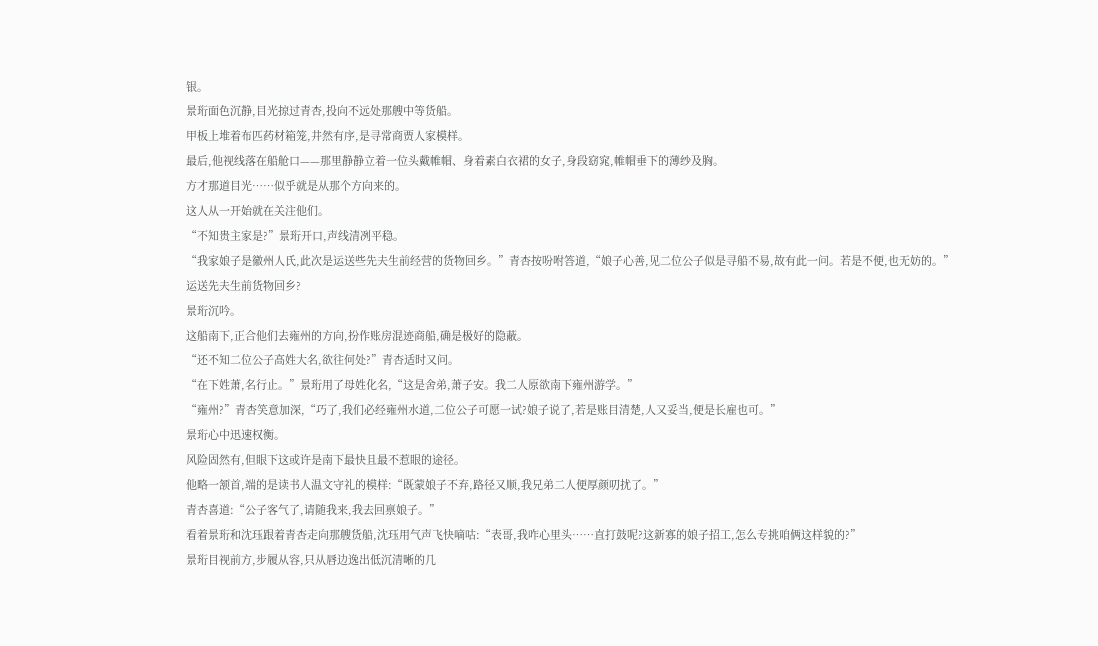银。
景珩面色沉静,目光掠过青杏,投向不远处那艘中等货船。
甲板上堆着布匹药材箱笼,井然有序,是寻常商贾人家模样。
最后,他视线落在船舱口——那里静静立着一位头戴帷帽、身着素白衣裙的女子,身段窈窕,帷帽垂下的薄纱及胸。
方才那道目光……似乎就是从那个方向来的。
这人从一开始就在关注他们。
“不知贵主家是?”景珩开口,声线清冽平稳。
“我家娘子是徽州人氏,此次是运送些先夫生前经营的货物回乡。”青杏按吩咐答道,“娘子心善,见二位公子似是寻船不易,故有此一问。若是不便,也无妨的。”
运送先夫生前货物回乡?
景珩沉吟。
这船南下,正合他们去雍州的方向,扮作账房混迹商船,确是极好的隐蔽。
“还不知二位公子高姓大名,欲往何处?”青杏适时又问。
“在下姓萧,名行止。”景珩用了母姓化名,“这是舍弟,萧子安。我二人原欲南下雍州游学。”
“雍州?”青杏笑意加深,“巧了,我们必经雍州水道,二位公子可愿一试?娘子说了,若是账目清楚,人又妥当,便是长雇也可。”
景珩心中迅速权衡。
风险固然有,但眼下这或许是南下最快且最不惹眼的途径。
他略一颔首,端的是读书人温文守礼的模样:“既蒙娘子不弃,路径又顺,我兄弟二人便厚颜叨扰了。”
青杏喜道:“公子客气了,请随我来,我去回禀娘子。”
看着景珩和沈珏跟着青杏走向那艘货船,沈珏用气声飞快嘀咕:“表哥,我咋心里头……直打鼓呢?这新寡的娘子招工,怎么专挑咱俩这样貌的?”
景珩目视前方,步履从容,只从唇边逸出低沉清晰的几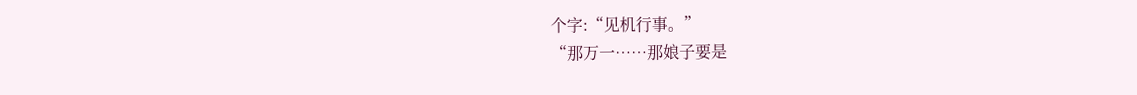个字:“见机行事。”
“那万一……那娘子要是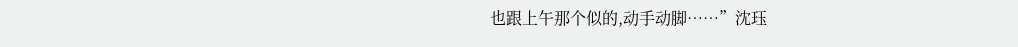也跟上午那个似的,动手动脚……”沈珏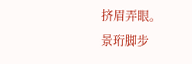挤眉弄眼。
景珩脚步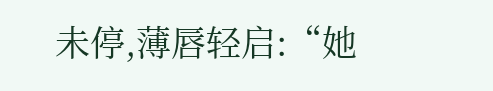未停,薄唇轻启:“她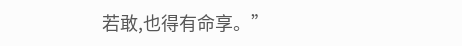若敢,也得有命享。”